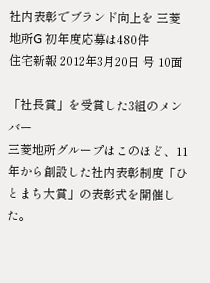社内表彰でブランド向上を 三菱地所G 初年度応募は480件
住宅新報 2012年3月20日 号 10面

「社長賞」を受賞した3組のメンバー
三菱地所グループはこのほど、11年から創設した社内表彰制度「ひとまち大賞」の表彰式を開催した。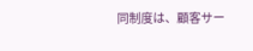同制度は、顧客サー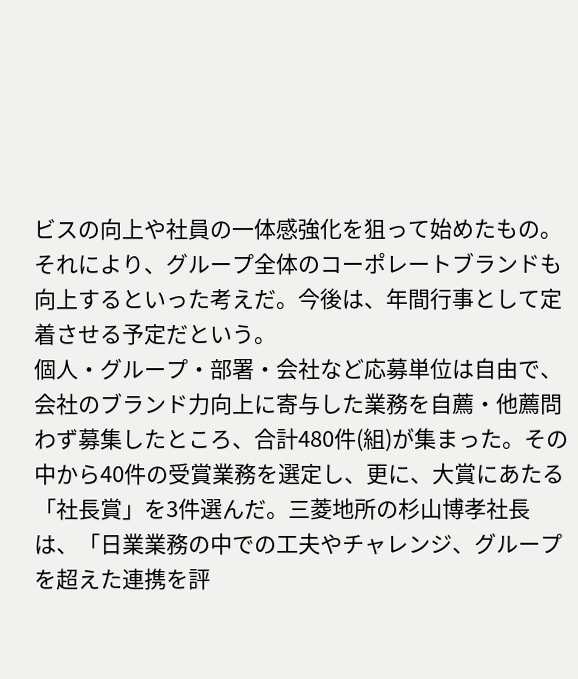ビスの向上や社員の一体感強化を狙って始めたもの。それにより、グループ全体のコーポレートブランドも向上するといった考えだ。今後は、年間行事として定着させる予定だという。
個人・グループ・部署・会社など応募単位は自由で、会社のブランド力向上に寄与した業務を自薦・他薦問わず募集したところ、合計480件(組)が集まった。その中から40件の受賞業務を選定し、更に、大賞にあたる「社長賞」を3件選んだ。三菱地所の杉山博孝社長は、「日業業務の中での工夫やチャレンジ、グループを超えた連携を評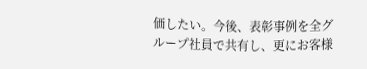価したい。今後、表彰事例を全グループ社員で共有し、更にお客様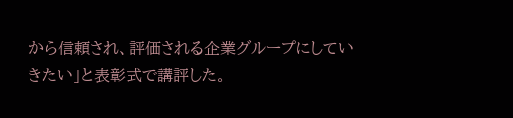から信頼され、評価される企業グループにしていきたい」と表彰式で講評した。